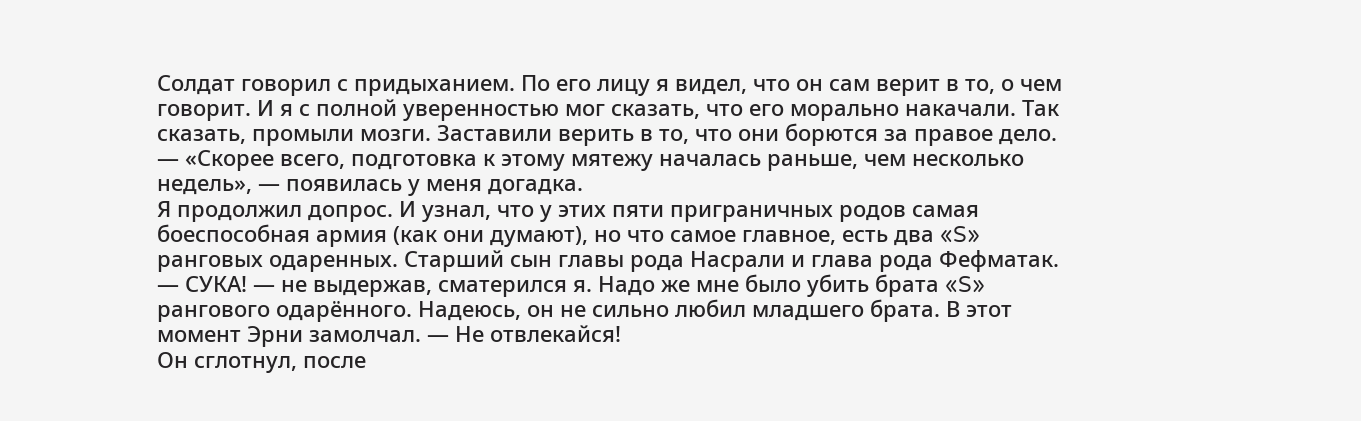Солдат говорил с придыханием. По его лицу я видел, что он сам верит в то, о чем говорит. И я с полной уверенностью мог сказать, что его морально накачали. Так сказать, промыли мозги. Заставили верить в то, что они борются за правое дело.
— «Скорее всего, подготовка к этому мятежу началась раньше, чем несколько недель», — появилась у меня догадка.
Я продолжил допрос. И узнал, что у этих пяти приграничных родов самая боеспособная армия (как они думают), но что самое главное, есть два «S» ранговых одаренных. Старший сын главы рода Насрали и глава рода Фефматак.
— СУКА! — не выдержав, сматерился я. Надо же мне было убить брата «S» рангового одарённого. Надеюсь, он не сильно любил младшего брата. В этот момент Эрни замолчал. — Не отвлекайся!
Он сглотнул, после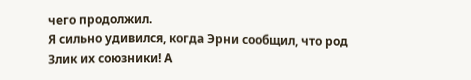чего продолжил.
Я сильно удивился, когда Эрни сообщил, что род Злик их союзники! А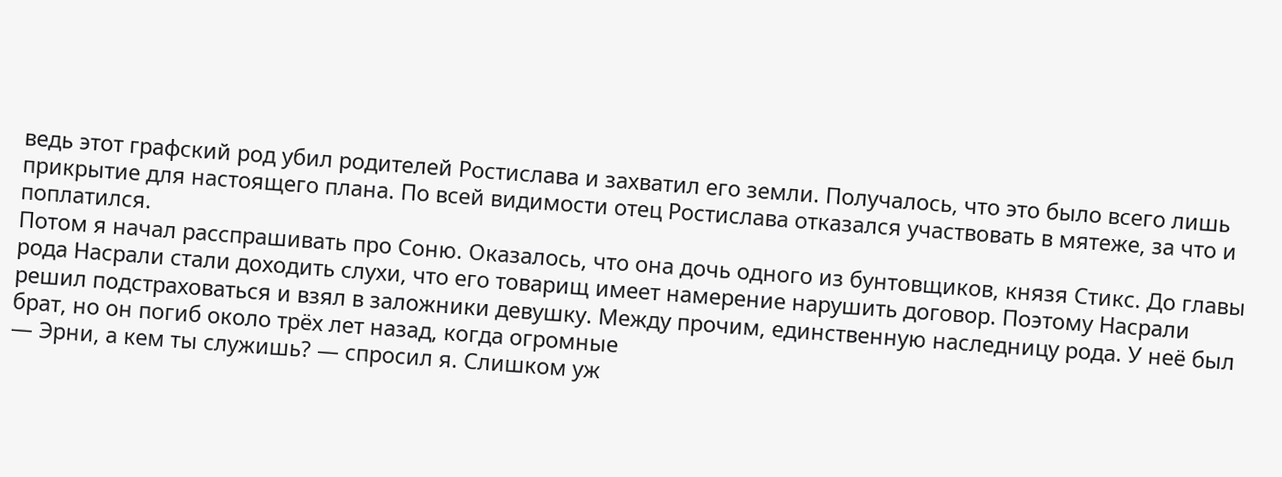ведь этот графский род убил родителей Ростислава и захватил его земли. Получалось, что это было всего лишь прикрытие для настоящего плана. По всей видимости отец Ростислава отказался участвовать в мятеже, за что и поплатился.
Потом я начал расспрашивать про Соню. Оказалось, что она дочь одного из бунтовщиков, князя Стикс. До главы рода Насрали стали доходить слухи, что его товарищ имеет намерение нарушить договор. Поэтому Насрали решил подстраховаться и взял в заложники девушку. Между прочим, единственную наследницу рода. У неё был брат, но он погиб около трёх лет назад, когда огромные
— Эрни, а кем ты служишь? — спросил я. Слишком уж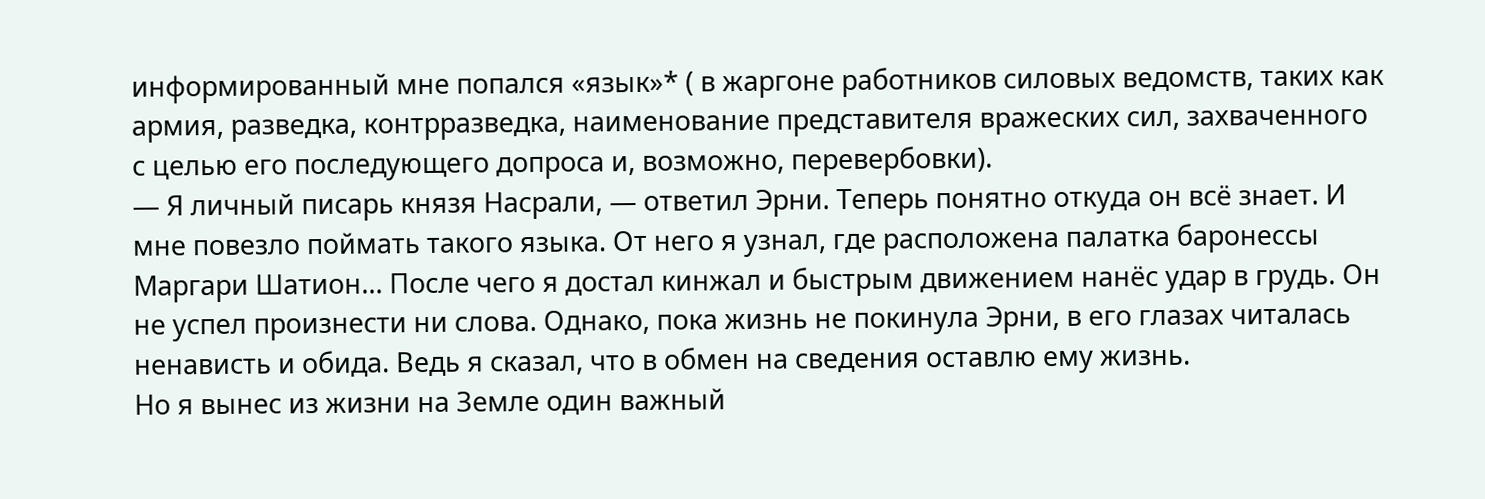информированный мне попался «язык»* ( в жаргоне работников силовых ведомств, таких как армия, разведка, контрразведка, наименование представителя вражеских сил, захваченного с целью его последующего допроса и, возможно, перевербовки).
— Я личный писарь князя Насрали, — ответил Эрни. Теперь понятно откуда он всё знает. И мне повезло поймать такого языка. От него я узнал, где расположена палатка баронессы Маргари Шатион… После чего я достал кинжал и быстрым движением нанёс удар в грудь. Он не успел произнести ни слова. Однако, пока жизнь не покинула Эрни, в его глазах читалась ненависть и обида. Ведь я сказал, что в обмен на сведения оставлю ему жизнь.
Но я вынес из жизни на Земле один важный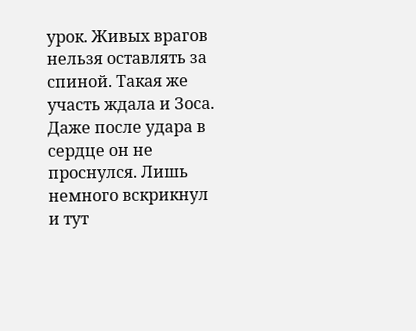урок. Живых врагов нельзя оставлять за спиной. Такая же участь ждала и Зоса. Даже после удара в сердце он не проснулся. Лишь немного вскрикнул и тут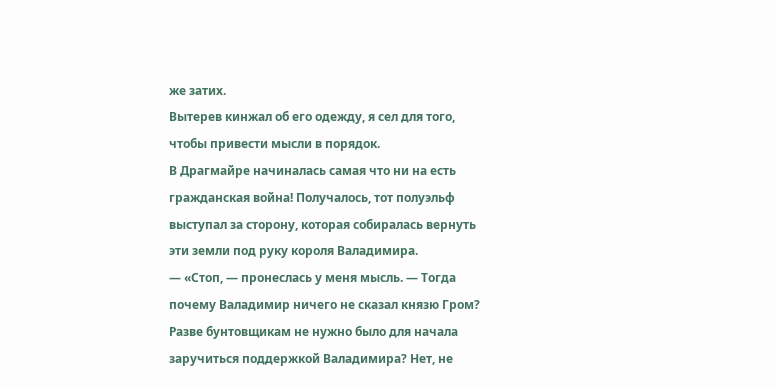же затих.
Вытерев кинжал об его одежду, я сел для того, чтобы привести мысли в порядок.
В Драгмайре начиналась самая что ни на есть гражданская война! Получалось, тот полуэльф выступал за сторону, которая собиралась вернуть эти земли под руку короля Валадимира.
— «Стоп, — пронеслась у меня мысль. — Тогда почему Валадимир ничего не сказал князю Гром? Разве бунтовщикам не нужно было для начала заручиться поддержкой Валадимира? Нет, не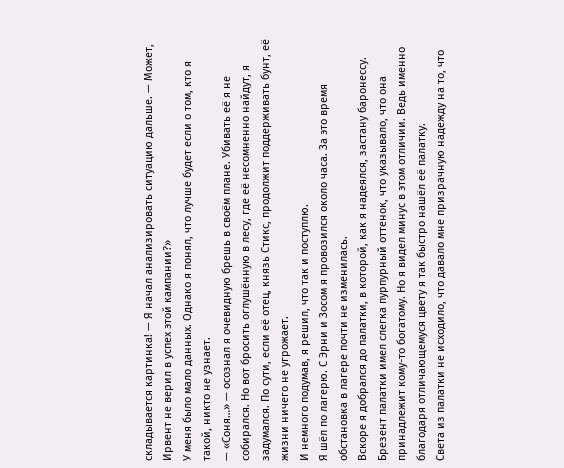складывается картинка! — Я начал анализировать ситуацию дальше. — Может, Ирвент не верил в успех этой кампании?»
У меня было мало данных. Однако я понял, что лучше будет если о том, кто я такой, никто не узнает.
— «Соня…» — осознал я очевидную брешь в своём плане. Убивать её я не собирался. Но вот бросить оглушённую в лесу, где её несомненно найдут, я задумался. По сути, если её отец, князь Стикс, продолжит поддерживать бунт, её жизни ничего не угрожает.
И немного подумав, я решил, что так и поступлю.
Я шёл по лагерю. С Эрни и Зосом я провозился около часа. За это время обстановка в лагере почти не изменилась.
Вскоре я добрался до палатки, в которой, как я надеялся, застану баронессу. Брезент палатки имел слегка пурпурный оттенок, что указывало, что она принадлежит кому-то богатому. Но я видел минус в этом отличии. Ведь именно благодаря отличающемуся цвету я так быстро нашёл её палатку.
Света из палатки не исходило, что давало мне призрачную надежду на то, что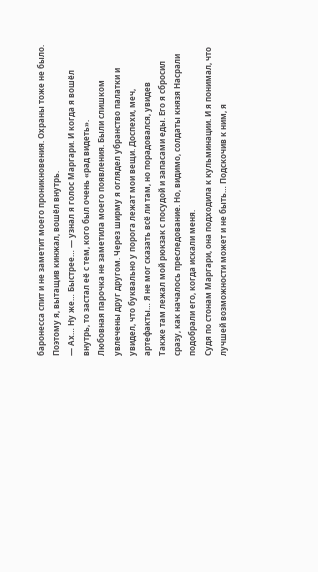баронесса спит и не заметит моего проникновения. Охраны тоже не было. Поэтому я, вытащив кинжал, вошёл внутрь.
— Ах… Ну же… Быстрее… — узнал я голос Маргари. И когда я вошёл внутрь, то застал её с тем, кого был очень «рад видеть».
Любовная парочка не заметила моего появления. Были слишком увлечены друг другом. Через ширму я оглядел убранство палатки и увидел, что буквально у порога лежат мои вещи. Доспехи, меч, артефакты… Я не мог сказать всё ли там, но порадовался, увидев
Также там лежал мой рюкзак с посудой и запасами еды. Его я сбросил сразу, как началось преследование. Но, видимо, солдаты князя Насрали подобрали его, когда искали меня.
Судя по стонам Маргари, она подходила к кульминации. И я понимал, что лучшей возможности может и не быть… Подскочив к ним, я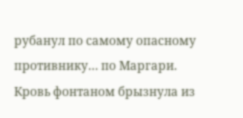рубанул по самому опасному противнику… по Маргари. Кровь фонтаном брызнула из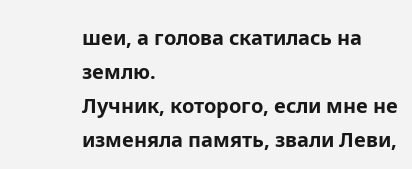шеи, а голова скатилась на землю.
Лучник, которого, если мне не изменяла память, звали Леви,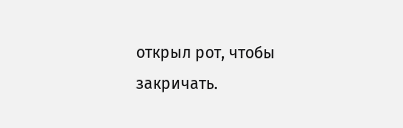открыл рот, чтобы закричать.